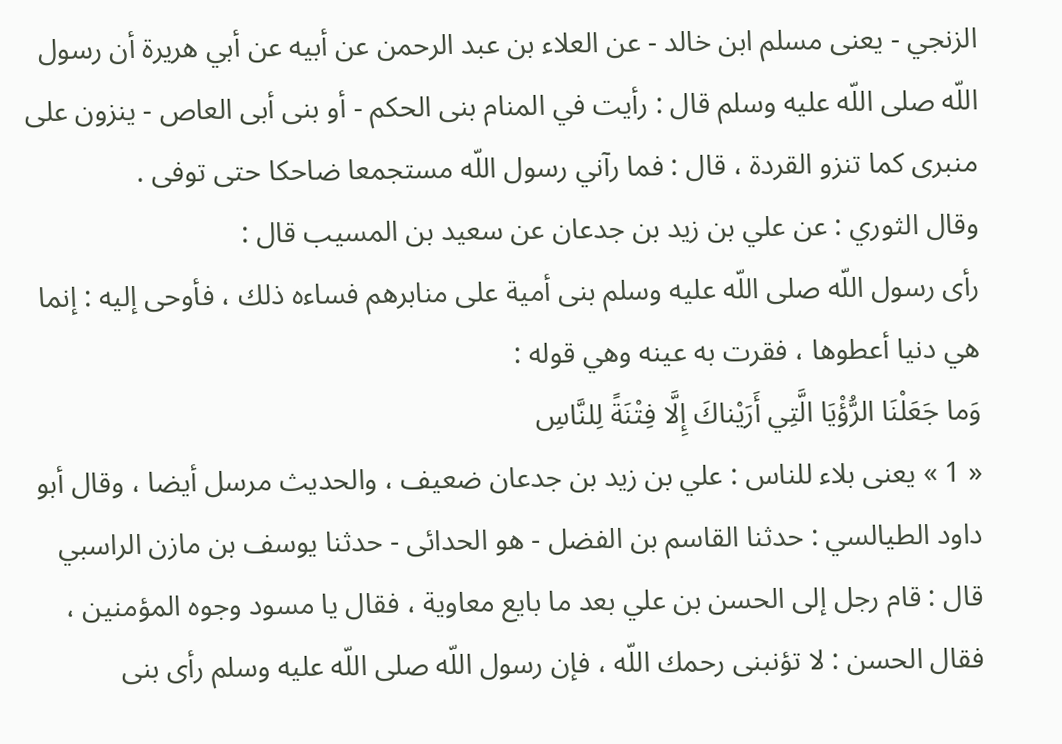الزنجي - يعنى مسلم ابن خالد - عن العلاء بن عبد الرحمن عن أبيه عن أبي هريرة أن رسول اللّه صلى اللّه عليه وسلم قال : رأيت في المنام بنى الحكم - أو بنى أبى العاص - ينزون على منبرى كما تنزو القردة ، قال : فما رآني رسول اللّه مستجمعا ضاحكا حتى توفى .
وقال الثوري : عن علي بن زيد بن جدعان عن سعيد بن المسيب قال :
رأى رسول اللّه صلى اللّه عليه وسلم بنى أمية على منابرهم فساءه ذلك ، فأوحى إليه : إنما هي دنيا أعطوها ، فقرت به عينه وهي قوله :
وَما جَعَلْنَا الرُّؤْيَا الَّتِي أَرَيْناكَ إِلَّا فِتْنَةً لِلنَّاسِ
« 1 » يعنى بلاء للناس : علي بن زيد بن جدعان ضعيف ، والحديث مرسل أيضا ، وقال أبو داود الطيالسي : حدثنا القاسم بن الفضل - هو الحدائى - حدثنا يوسف بن مازن الراسبي قال : قام رجل إلى الحسن بن علي بعد ما بايع معاوية ، فقال يا مسود وجوه المؤمنين ، فقال الحسن : لا تؤنبنى رحمك اللّه ، فإن رسول اللّه صلى اللّه عليه وسلم رأى بنى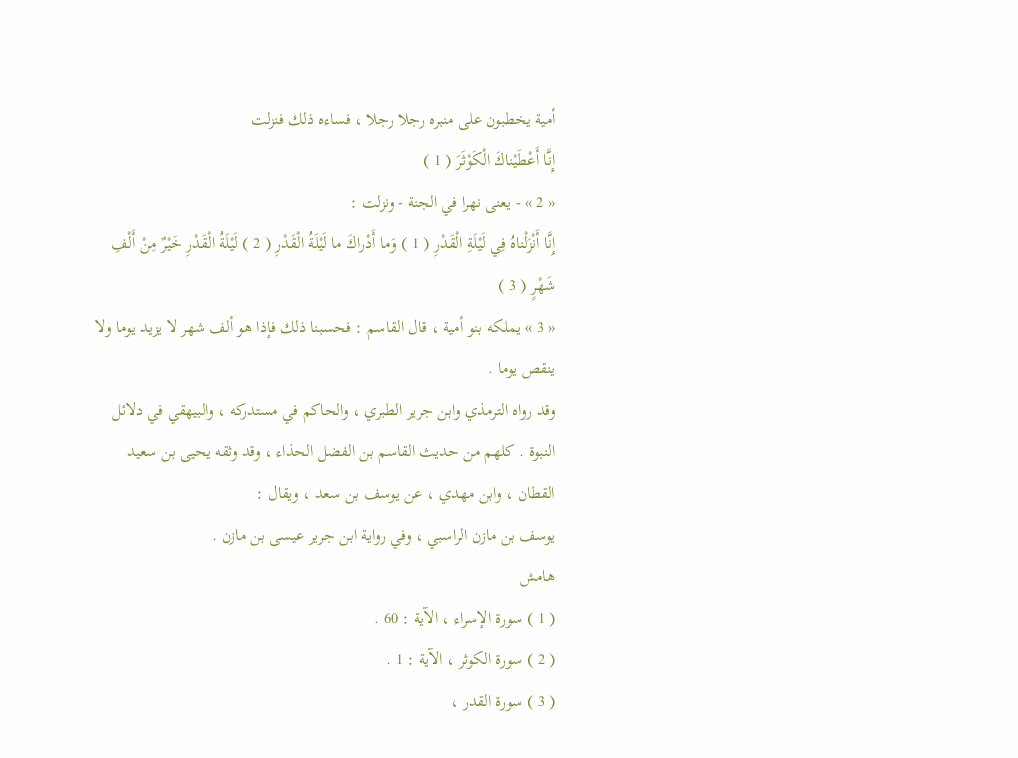أمية يخطبون على منبره رجلا رجلا ، فساءه ذلك فنزلت
إِنَّا أَعْطَيْناكَ الْكَوْثَرَ ( 1 )
« 2 » - يعنى نهرا في الجنة - ونزلت :
إِنَّا أَنْزَلْناهُ فِي لَيْلَةِ الْقَدْرِ ( 1 ) وَما أَدْراكَ ما لَيْلَةُ الْقَدْرِ ( 2 ) لَيْلَةُ الْقَدْرِ خَيْرٌ مِنْ أَلْفِ شَهْرٍ ( 3 )
« 3 » يملكه بنو أمية ، قال القاسم : فحسبنا ذلك فإذا هو ألف شهر لا يزيد يوما ولا ينقص يوما .
وقد رواه الترمذي وابن جرير الطبري ، والحاكم في مستدركه ، والبيهقي في دلائل النبوة . كلهم من حديث القاسم بن الفضل الحذاء ، وقد وثقه يحيى بن سعيد القطان ، وابن مهدي ، عن يوسف بن سعد ، ويقال :
يوسف بن مازن الراسبي ، وفي رواية ابن جرير عيسى بن مازن .
هامش
( 1 ) سورة الإسراء ، الآية : 60 .
( 2 ) سورة الكوثر ، الآية : 1 .
( 3 ) سورة القدر ،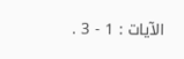الآيات : 1 - 3 .